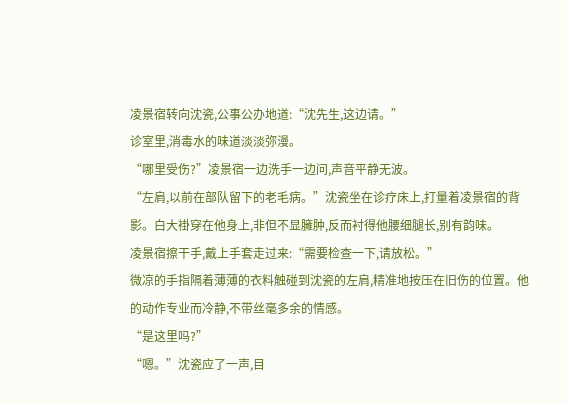凌景宿转向沈瓷,公事公办地道:“沈先生,这边请。”
诊室里,消毒水的味道淡淡弥漫。
“哪里受伤?”凌景宿一边洗手一边问,声音平静无波。
“左肩,以前在部队留下的老毛病。”沈瓷坐在诊疗床上,打量着凌景宿的背影。白大褂穿在他身上,非但不显臃肿,反而衬得他腰细腿长,别有韵味。
凌景宿擦干手,戴上手套走过来:“需要检查一下,请放松。”
微凉的手指隔着薄薄的衣料触碰到沈瓷的左肩,精准地按压在旧伤的位置。他的动作专业而冷静,不带丝毫多余的情感。
“是这里吗?”
“嗯。”沈瓷应了一声,目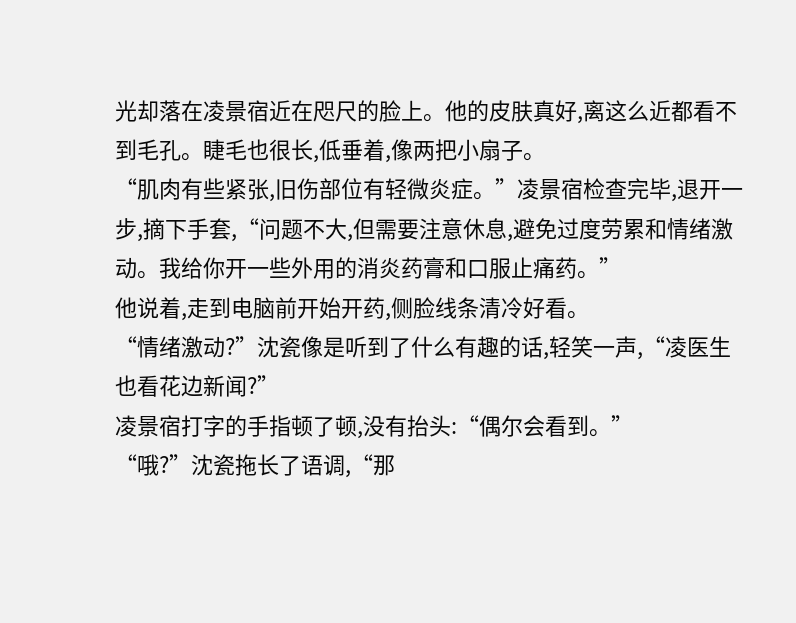光却落在凌景宿近在咫尺的脸上。他的皮肤真好,离这么近都看不到毛孔。睫毛也很长,低垂着,像两把小扇子。
“肌肉有些紧张,旧伤部位有轻微炎症。”凌景宿检查完毕,退开一步,摘下手套,“问题不大,但需要注意休息,避免过度劳累和情绪激动。我给你开一些外用的消炎药膏和口服止痛药。”
他说着,走到电脑前开始开药,侧脸线条清冷好看。
“情绪激动?”沈瓷像是听到了什么有趣的话,轻笑一声,“凌医生也看花边新闻?”
凌景宿打字的手指顿了顿,没有抬头:“偶尔会看到。”
“哦?”沈瓷拖长了语调,“那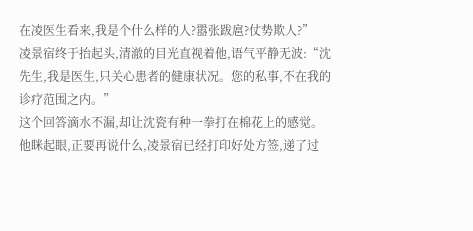在凌医生看来,我是个什么样的人?嚣张跋扈?仗势欺人?”
凌景宿终于抬起头,清澈的目光直视着他,语气平静无波:“沈先生,我是医生,只关心患者的健康状况。您的私事,不在我的诊疗范围之内。”
这个回答滴水不漏,却让沈瓷有种一拳打在棉花上的感觉。
他眯起眼,正要再说什么,凌景宿已经打印好处方签,递了过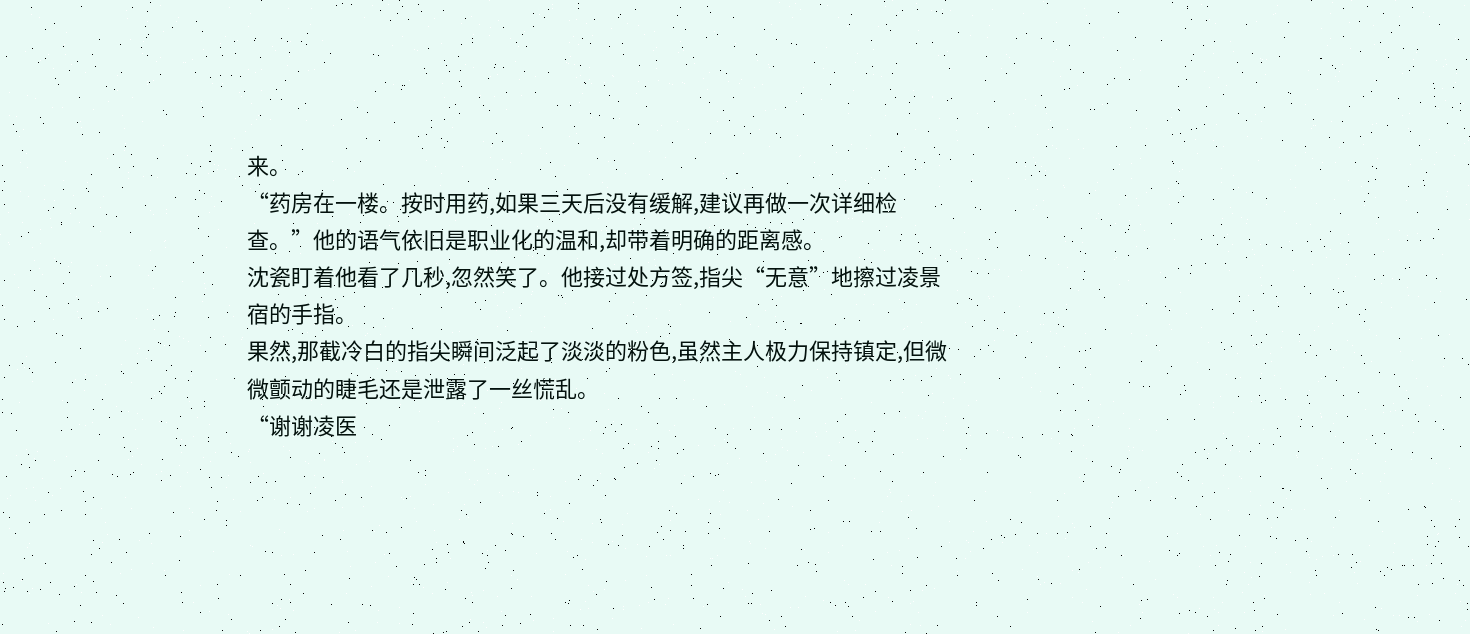来。
“药房在一楼。按时用药,如果三天后没有缓解,建议再做一次详细检查。”他的语气依旧是职业化的温和,却带着明确的距离感。
沈瓷盯着他看了几秒,忽然笑了。他接过处方签,指尖“无意”地擦过凌景宿的手指。
果然,那截冷白的指尖瞬间泛起了淡淡的粉色,虽然主人极力保持镇定,但微微颤动的睫毛还是泄露了一丝慌乱。
“谢谢凌医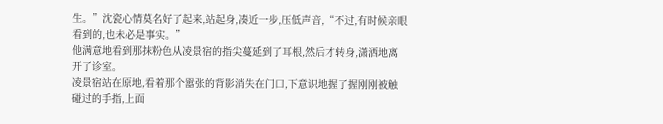生。”沈瓷心情莫名好了起来,站起身,凑近一步,压低声音,“不过,有时候亲眼看到的,也未必是事实。”
他满意地看到那抹粉色从凌景宿的指尖蔓延到了耳根,然后才转身,潇洒地离开了诊室。
凌景宿站在原地,看着那个嚣张的背影消失在门口,下意识地握了握刚刚被触碰过的手指,上面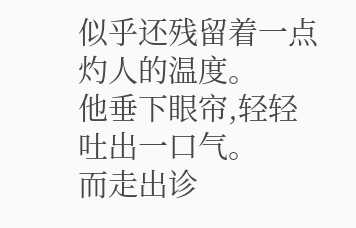似乎还残留着一点灼人的温度。
他垂下眼帘,轻轻吐出一口气。
而走出诊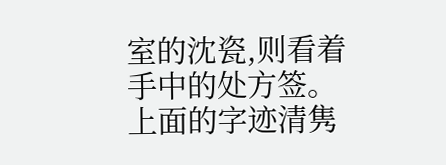室的沈瓷,则看着手中的处方签。上面的字迹清隽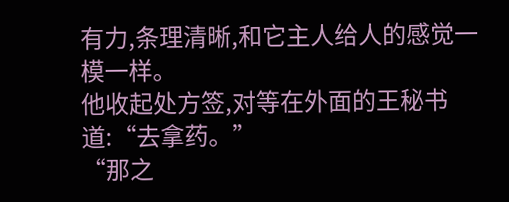有力,条理清晰,和它主人给人的感觉一模一样。
他收起处方签,对等在外面的王秘书道:“去拿药。”
“那之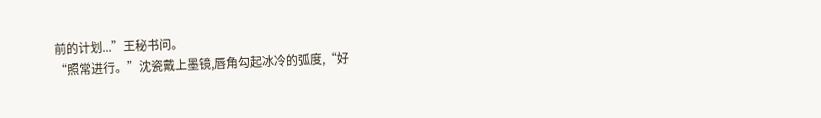前的计划...”王秘书问。
“照常进行。”沈瓷戴上墨镜,唇角勾起冰冷的弧度,“好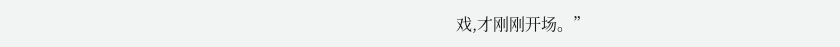戏,才刚刚开场。”